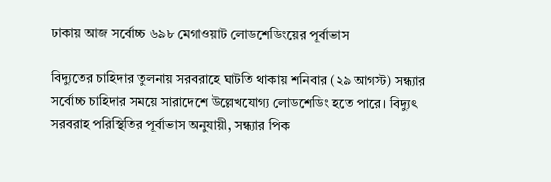ঢাকায় আজ সর্বোচ্চ ৬৯৮ মেগাওয়াট লোডশেডিংয়ের পূর্বাভাস

বিদ্যুতের চাহিদার তুলনায় সরবরাহে ঘাটতি থাকায় শনিবার (২৯ আগস্ট) সন্ধ্যার সর্বোচ্চ চাহিদার সময়ে সারাদেশে উল্লেখযোগ্য লোডশেডিং হতে পারে। বিদ্যুৎ সরবরাহ পরিস্থিতির পূর্বাভাস অনুযায়ী, সন্ধ্যার পিক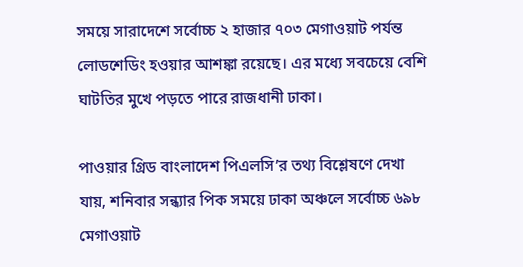সময়ে সারাদেশে সর্বোচ্চ ২ হাজার ৭০৩ মেগাওয়াট পর্যন্ত লোডশেডিং হওয়ার আশঙ্কা রয়েছে। এর মধ্যে সবচেয়ে বেশি ঘাটতির মুখে পড়তে পারে রাজধানী ঢাকা।

পাওয়ার গ্রিড বাংলাদেশ পিএলসি’র তথ্য বিশ্লেষণে দেখা যায়, শনিবার সন্ধ্যার পিক সময়ে ঢাকা অঞ্চলে সর্বোচ্চ ৬৯৮ মেগাওয়াট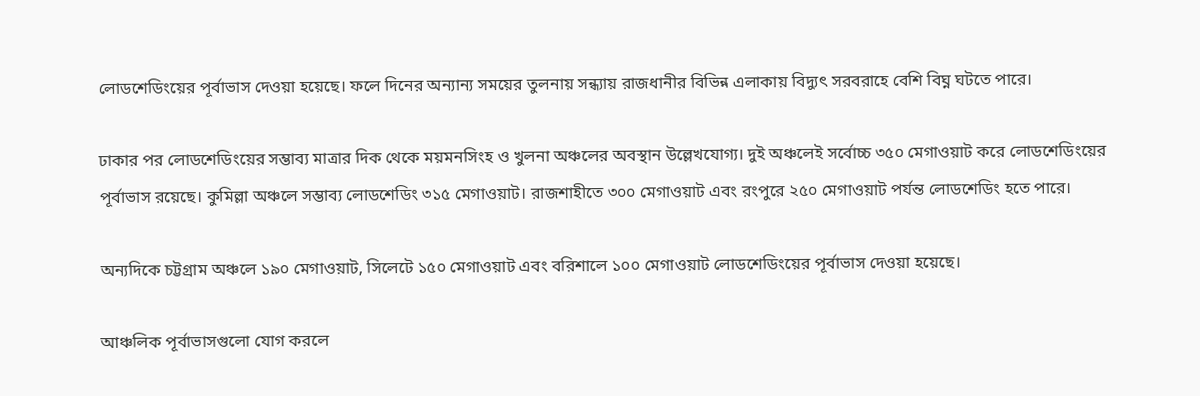লোডশেডিংয়ের পূর্বাভাস দেওয়া হয়েছে। ফলে দিনের অন্যান্য সময়ের তুলনায় সন্ধ্যায় রাজধানীর বিভিন্ন এলাকায় বিদ্যুৎ সরবরাহে বেশি বিঘ্ন ঘটতে পারে।

ঢাকার পর লোডশেডিংয়ের সম্ভাব্য মাত্রার দিক থেকে ময়মনসিংহ ও খুলনা অঞ্চলের অবস্থান উল্লেখযোগ্য। দুই অঞ্চলেই সর্বোচ্চ ৩৫০ মেগাওয়াট করে লোডশেডিংয়ের পূর্বাভাস রয়েছে। কুমিল্লা অঞ্চলে সম্ভাব্য লোডশেডিং ৩১৫ মেগাওয়াট। রাজশাহীতে ৩০০ মেগাওয়াট এবং রংপুরে ২৫০ মেগাওয়াট পর্যন্ত লোডশেডিং হতে পারে।

অন্যদিকে চট্টগ্রাম অঞ্চলে ১৯০ মেগাওয়াট, সিলেটে ১৫০ মেগাওয়াট এবং বরিশালে ১০০ মেগাওয়াট লোডশেডিংয়ের পূর্বাভাস দেওয়া হয়েছে।

আঞ্চলিক পূর্বাভাসগুলো যোগ করলে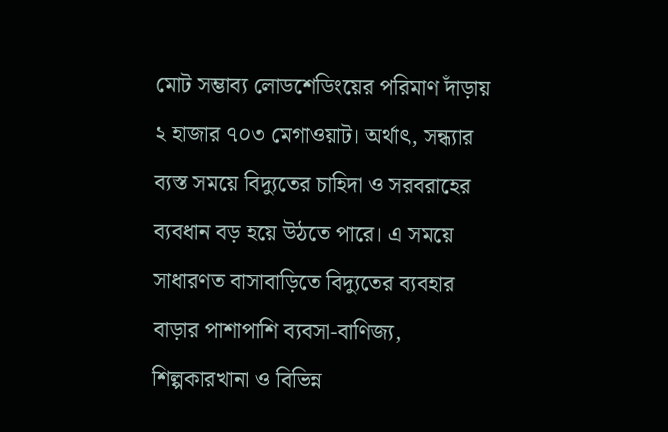মোট সম্ভাব্য লোডশেডিংয়ের পরিমাণ দাঁড়ায় ২ হাজার ৭০৩ মেগাওয়াট। অর্থাৎ, সন্ধ্যার ব্যস্ত সময়ে বিদ্যুতের চাহিদা ও সরবরাহের ব্যবধান বড় হয়ে উঠতে পারে। এ সময়ে সাধারণত বাসাবাড়িতে বিদ্যুতের ব্যবহার বাড়ার পাশাপাশি ব্যবসা-বাণিজ্য, শিল্পকারখানা ও বিভিন্ন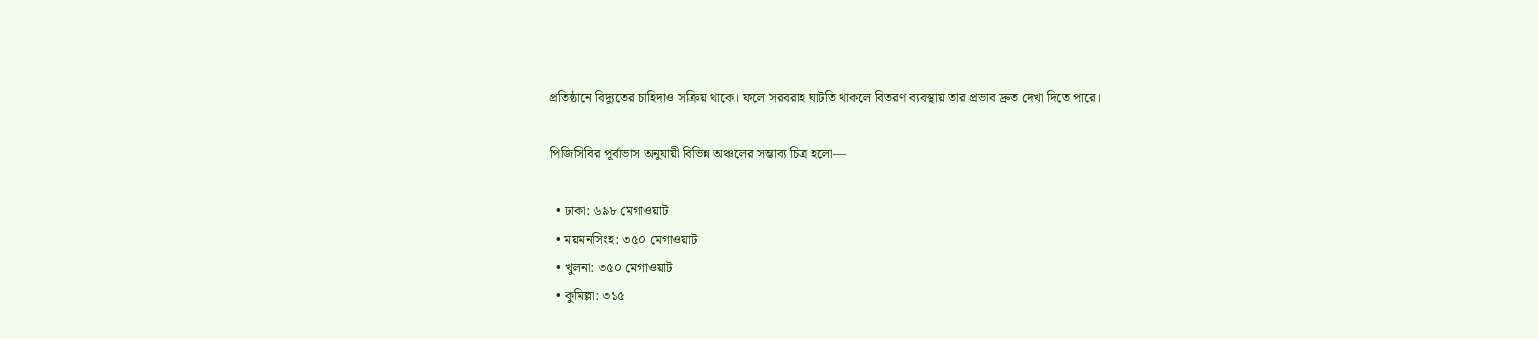প্রতিষ্ঠানে বিদ্যুতের চাহিদাও সক্রিয় থাকে। ফলে সরবরাহ ঘাটতি থাকলে বিতরণ ব্যবস্থায় তার প্রভাব দ্রুত দেখা দিতে পারে।

পিজিসিবির পূর্বাভাস অনুযায়ী বিভিন্ন অঞ্চলের সম্ভাব্য চিত্র হলো—

  • ঢাকা: ৬৯৮ মেগাওয়াট
  • ময়মনসিংহ: ৩৫০ মেগাওয়াট
  • খুলনা: ৩৫০ মেগাওয়াট
  • কুমিল্লা: ৩১৫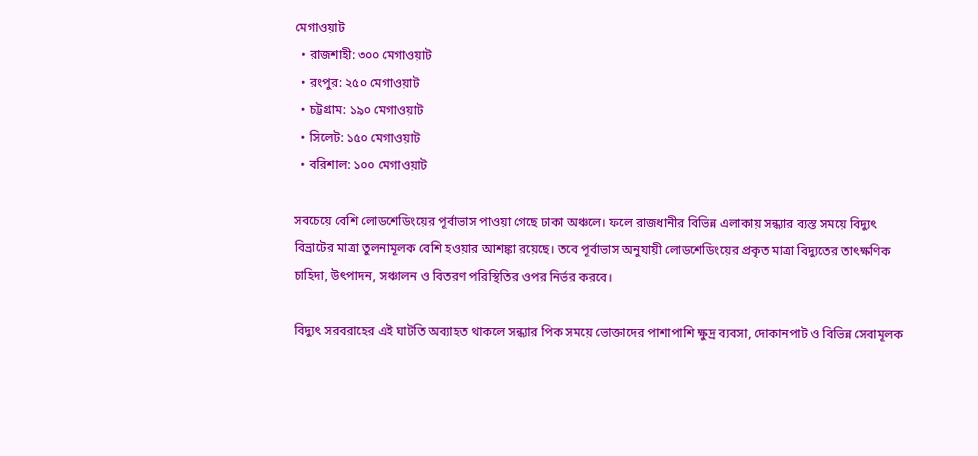মেগাওয়াট
  • রাজশাহী: ৩০০ মেগাওয়াট
  • রংপুর: ২৫০ মেগাওয়াট
  • চট্টগ্রাম: ১৯০ মেগাওয়াট
  • সিলেট: ১৫০ মেগাওয়াট
  • বরিশাল: ১০০ মেগাওয়াট

সবচেয়ে বেশি লোডশেডিংয়ের পূর্বাভাস পাওয়া গেছে ঢাকা অঞ্চলে। ফলে রাজধানীর বিভিন্ন এলাকায় সন্ধ্যার ব্যস্ত সময়ে বিদ্যুৎ বিভ্রাটের মাত্রা তুলনামূলক বেশি হওয়ার আশঙ্কা রয়েছে। তবে পূর্বাভাস অনুযায়ী লোডশেডিংয়ের প্রকৃত মাত্রা বিদ্যুতের তাৎক্ষণিক চাহিদা, উৎপাদন, সঞ্চালন ও বিতরণ পরিস্থিতির ওপর নির্ভর করবে।

বিদ্যুৎ সরবরাহের এই ঘাটতি অব্যাহত থাকলে সন্ধ্যার পিক সময়ে ভোক্তাদের পাশাপাশি ক্ষুদ্র ব্যবসা, দোকানপাট ও বিভিন্ন সেবামূলক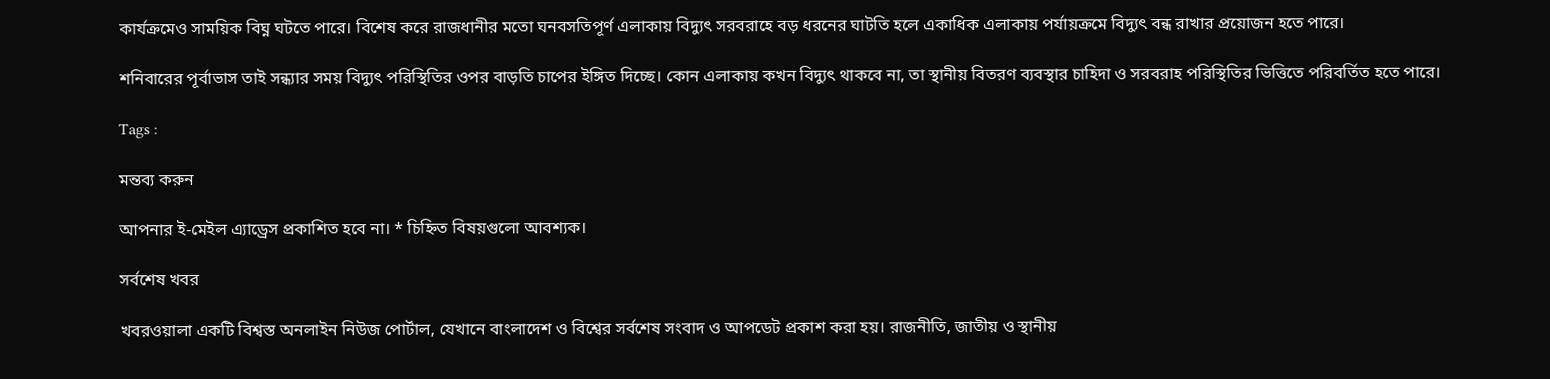কার্যক্রমেও সাময়িক বিঘ্ন ঘটতে পারে। বিশেষ করে রাজধানীর মতো ঘনবসতিপূর্ণ এলাকায় বিদ্যুৎ সরবরাহে বড় ধরনের ঘাটতি হলে একাধিক এলাকায় পর্যায়ক্রমে বিদ্যুৎ বন্ধ রাখার প্রয়োজন হতে পারে।

শনিবারের পূর্বাভাস তাই সন্ধ্যার সময় বিদ্যুৎ পরিস্থিতির ওপর বাড়তি চাপের ইঙ্গিত দিচ্ছে। কোন এলাকায় কখন বিদ্যুৎ থাকবে না, তা স্থানীয় বিতরণ ব্যবস্থার চাহিদা ও সরবরাহ পরিস্থিতির ভিত্তিতে পরিবর্তিত হতে পারে।

Tags :

মন্তব্য করুন

আপনার ই-মেইল এ্যাড্রেস প্রকাশিত হবে না। * চিহ্নিত বিষয়গুলো আবশ্যক।

সর্বশেষ খবর

খবরওয়ালা একটি বিশ্বস্ত অনলাইন নিউজ পোর্টাল, যেখানে বাংলাদেশ ও বিশ্বের সর্বশেষ সংবাদ ও আপডেট প্রকাশ করা হয়। রাজনীতি, জাতীয় ও স্থানীয়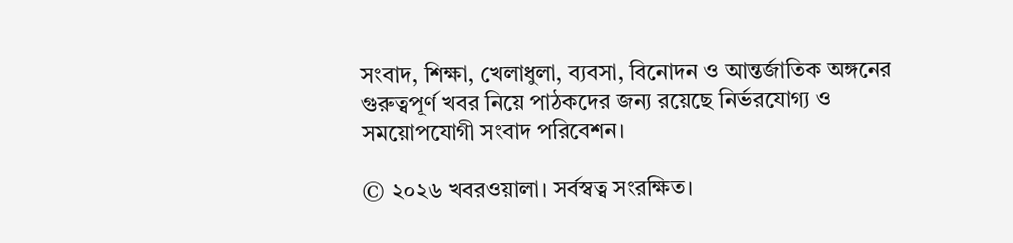সংবাদ, শিক্ষা, খেলাধুলা, ব্যবসা, বিনোদন ও আন্তর্জাতিক অঙ্গনের গুরুত্বপূর্ণ খবর নিয়ে পাঠকদের জন্য রয়েছে নির্ভরযোগ্য ও সময়োপযোগী সংবাদ পরিবেশন।

© ২০২৬ খবরওয়ালা। সর্বস্বত্ব সংরক্ষিত।